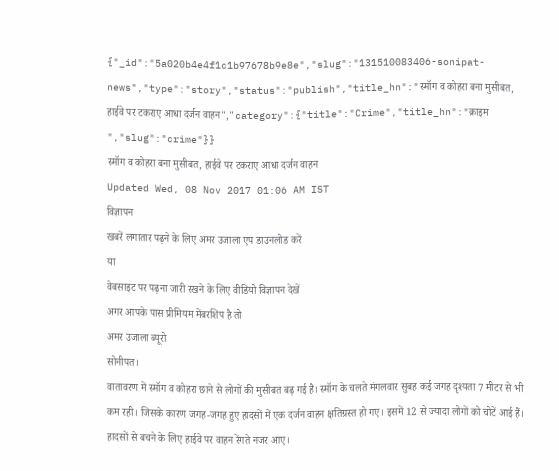{"_id":"5a020b4e4f1c1b97678b9e8e","slug":"131510083406-sonipat-news","type":"story","status":"publish","title_hn":"स्मॉग व कोहरा बना मुसीबत, हाईवे पर टकराए आधा दर्जन वाहन","category":{"title":"Crime","title_hn":"क्राइम ","slug":"crime"}}
स्मॉग व कोहरा बना मुसीबत, हाईवे पर टकराए आधा दर्जन वाहन
Updated Wed, 08 Nov 2017 01:06 AM IST
विज्ञापन
खबरें लगातार पढ़ने के लिए अमर उजाला एप डाउनलोड करें
या
वेबसाइट पर पढ़ना जारी रखने के लिए वीडियो विज्ञापन देखें
अगर आपके पास प्रीमियम मेंबरशिप है तो
अमर उजाला ब्यूरो
सोनीपत।
वातावरण में स्मॉग व कोहरा छाने से लोगों की मुसीबत बढ़ गई है। स्मॉग के चलते मंगलवार सुबह कई जगह दृश्यता 7 मीटर से भी कम रही। जिसके कारण जगह-जगह हुए हादसों में एक दर्जन वाहन क्षतिग्रस्त हो गए। इसमें 12 से ज्यादा लोगों को चोटें आई हैं। हादसों से बचने के लिए हाईवे पर वाहन रेंगते नजर आए।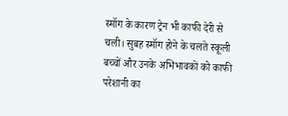स्मॉग के कारण ट्रेन भी काफी देरी से चली। सुबह स्मॉग होने के चलते स्कूली बच्चों और उनके अभिभावकों को काफी परेशानी का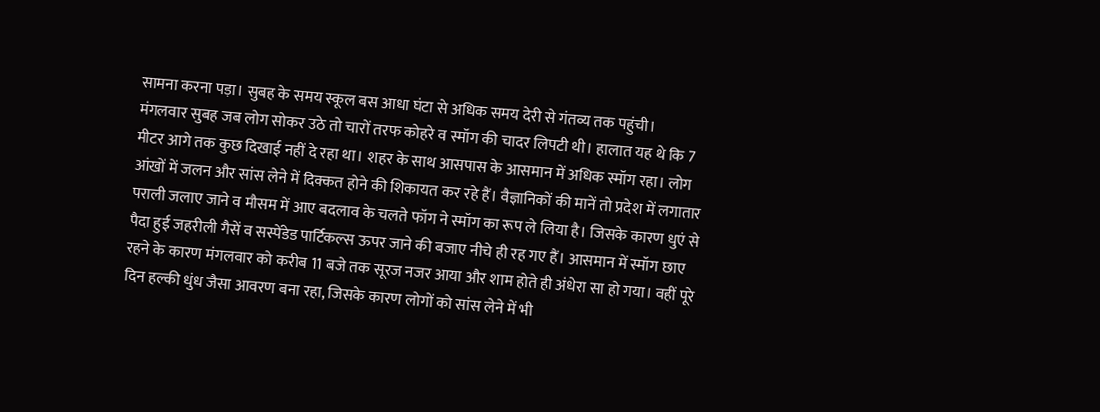सामना करना पड़ा। सुबह के समय स्कूल बस आधा घंटा से अधिक समय देरी से गंतव्य तक पहुंची।
मंगलवार सुबह जब लोग सोकर उठे तो चारों तरफ कोहरे व स्मॉग की चादर लिपटी थी। हालात यह थे कि 7 मीटर आगे तक कुछ दिखाई नहीं दे रहा था। शहर के साथ आसपास के आसमान में अधिक स्मॉग रहा। लोग आंखों में जलन और सांस लेने में दिक्कत होने की शिकायत कर रहे हैं। वैज्ञानिकों की मानें तो प्रदेश में लगातार पराली जलाए जाने व मौसम में आए बदलाव के चलते फॉग ने स्मॉग का रूप ले लिया है। जिसके कारण धुएं से पैदा हुई जहरीली गैसें व सस्पेंडेड पार्टिकल्स ऊपर जाने की बजाए नीचे ही रह गए हैं। आसमान में स्मॉग छाए रहने के कारण मंगलवार को करीब 11 बजे तक सूरज नजर आया और शाम होते ही अंधेरा सा हो गया। वहीं पूरे दिन हल्की धुंध जैसा आवरण बना रहा, जिसके कारण लोगों को सांस लेने में भी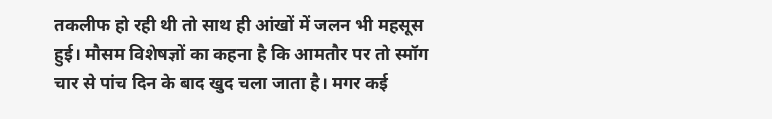तकलीफ हो रही थी तो साथ ही आंखों में जलन भी महसूस हुई। मौसम विशेषज्ञों का कहना है कि आमतौर पर तो स्मॉग चार से पांच दिन के बाद खुद चला जाता है। मगर कई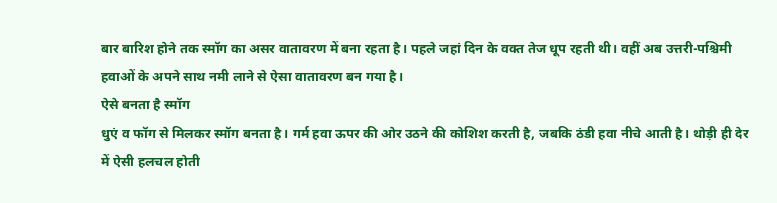बार बारिश होने तक स्मॉग का असर वातावरण में बना रहता है। पहले जहां दिन के वक्त तेज धूप रहती थी। वहीं अब उत्तरी-पश्चिमी हवाओं के अपने साथ नमी लाने से ऐसा वातावरण बन गया है।
ऐसे बनता है स्मॉग
धुएं व फॉग से मिलकर स्मॉग बनता है। गर्म हवा ऊपर की ओर उठने की कोशिश करती है, जबकि ठंडी हवा नीचे आती है। थोड़ी ही देर में ऐसी हलचल होती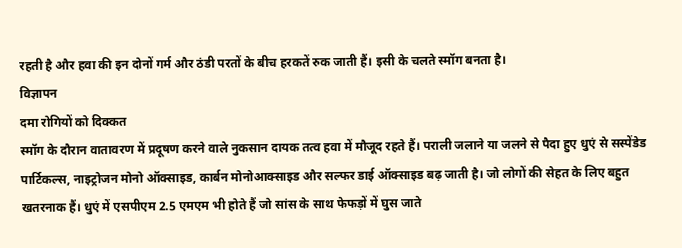रहती है और हवा की इन दोनों गर्म और ठंडी परतों के बीच हरकतें रुक जाती हैं। इसी के चलते स्मॉग बनता है।
विज्ञापन
दमा रोगियों को दिक्कत
स्मॉग के दौरान वातावरण में प्रदूषण करने वाले नुकसान दायक तत्व हवा में मौजूद रहते हैं। पराली जलाने या जलने से पैदा हुए धुएं से सस्पेंडेड पार्टिकल्स, नाइट्रोजन मोनो ऑक्साइड, कार्बन मोनोआक्साइड और सल्फर डाई ऑक्साइड बढ़ जाती है। जो लोगों की सेहत के लिए बहुत खतरनाक हैं। धुएं में एसपीएम 2.5 एमएम भी होते हैं जो सांस के साथ फेफड़ों में घुस जाते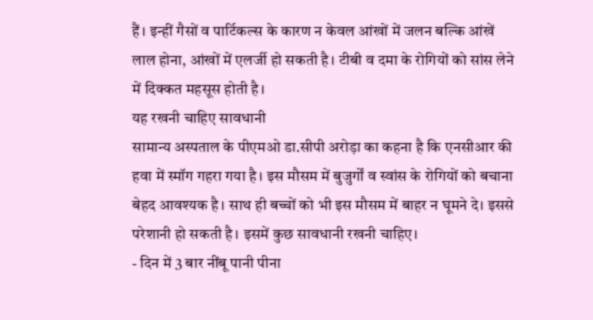हैं। इन्हीं गैसों व पार्टिकल्स के कारण न केवल आंखों में जलन बल्कि आंखें लाल होना, आंखों में एलर्जी हो सकती है। टीबी व दमा के रोगियों को सांस लेने में दिक्कत महसूस होती है।
यह रखनी चाहिए सावधानी
सामान्य अस्पताल के पीएमओ डा.सीपी अरोड़ा का कहना है कि एनसीआर की हवा में स्मॉग गहरा गया है। इस मौसम में बुजुर्गों व स्वांस के रोगियों को बचाना बेहद आवश्यक है। साथ ही बच्चों को भी इस मौसम में बाहर न घूमने दे। इससे परेशानी हो सकती है। इसमें कुछ सावधानी रखनी चाहिए।
- दिन में 3 बार नींबू पानी पीना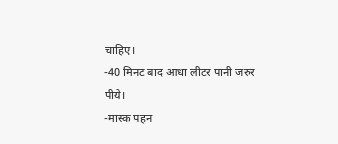चाहिए।
-40 मिनट बाद आधा लीटर पानी जरुर पीये।
-मास्क पहन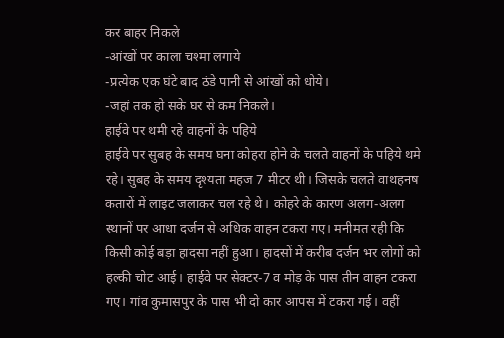कर बाहर निकले
-आंखों पर काला चश्मा लगाये
-प्रत्येक एक घंटे बाद ठंडे पानी से आंखों को धोये।
-जहां तक हो सके घर से कम निकले।
हाईवे पर थमी रहे वाहनों के पहिये
हाईवे पर सुबह के समय घना कोहरा होने के चलते वाहनों के पहिये थमे रहे। सुबह के समय दृश्यता महज 7 मीटर थी। जिसके चलते वाथहनष कतारों में लाइट जलाकर चल रहे थे। कोहरे के कारण अलग-अलग स्थानों पर आधा दर्जन से अधिक वाहन टकरा गए। मनीमत रही कि किसी कोई बड़ा हादसा नहीं हुआ। हादसों में करीब दर्जन भर लोगों को हल्की चोट आई। हाईवे पर सेक्टर-7 व मोड़ के पास तीन वाहन टकरा गए। गांव कुमासपुर के पास भी दो कार आपस में टकरा गई। वहीं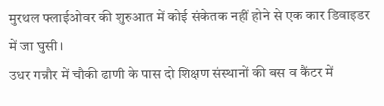मुरथल फ्लाईओवर की शुरुआत में कोई संकेतक नहीं होने से एक कार डिवाइडर में जा घुसी।
उधर गन्नौर में चौकी ढाणी के पास दो शिक्षण संस्थानों की बस व कैंटर में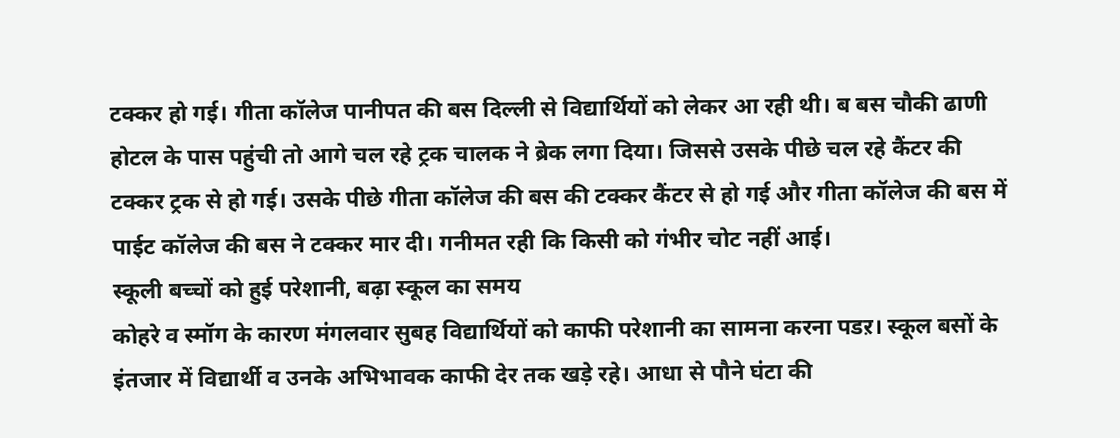टक्कर हो गई। गीता कॉलेज पानीपत की बस दिल्ली से विद्यार्थियों को लेकर आ रही थी। ब बस चौकी ढाणी होटल के पास पहुंची तो आगे चल रहे ट्रक चालक ने ब्रेक लगा दिया। जिससे उसके पीछे चल रहे कैंटर की टक्कर ट्रक से हो गई। उसके पीछे गीता कॉलेज की बस की टक्कर कैंटर से हो गई और गीता कॉलेज की बस में पाईट कॉलेज की बस ने टक्कर मार दी। गनीमत रही कि किसी को गंभीर चोट नहीं आई।
स्कूली बच्चों को हुई परेशानी, बढ़ा स्कूल का समय
कोहरे व स्मॉग के कारण मंगलवार सुबह विद्यार्थियों को काफी परेशानी का सामना करना पडऱ। स्कूल बसों के इंतजार में विद्यार्थी व उनके अभिभावक काफी देर तक खड़े रहे। आधा से पौने घंटा की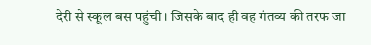देरी से स्कूल बस पहुंची। जिसके बाद ही वह गंतव्य की तरफ जा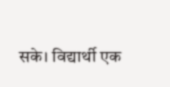सके। विद्यार्थी एक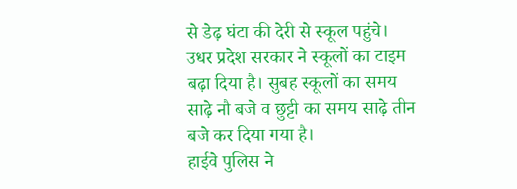से डेढ़ घंटा की देरी से स्कूल पहुंचे। उधर प्रदेश सरकार ने स्कूलों का टाइम बढ़ा दिया है। सुबह स्कूलों का समय साढ़े नौ बजे व छुट्टी का समय साढ़े तीन बजे कर दिया गया है।
हाईवे पुलिस ने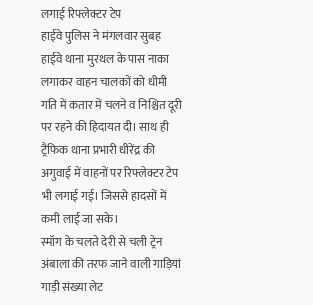लगाई रिफ्लेक्टर टेप
हाईवे पुलिस ने मंगलवार सुबह हाईवे थाना मुरथल के पास नाका लगाकर वाहन चालकों को धीमी गति में कतार में चलने व निश्चित दूरी पर रहने की हिदायत दी। साथ ही ट्रैफिक थाना प्रभारी धीरेंद्र की अगुवाई में वाहनों पर रिफ्लेक्टर टेप भी लगाई गई। जिससे हादसों में कमी लाई जा सके।
स्मॉग के चलते देरी से चली ट्रेन
अंबाला की तरफ जाने वाली गाड़ियां
गाड़ी संख्या लेट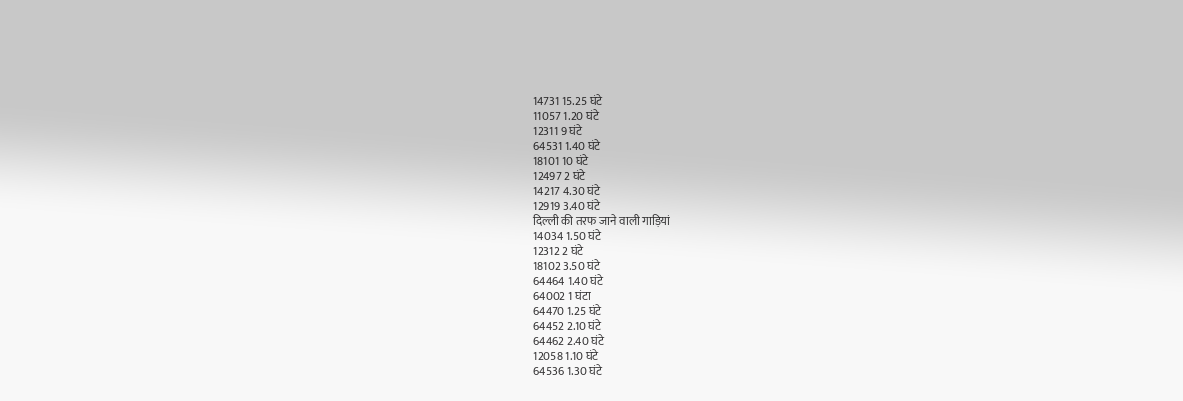14731 15.25 घंटे
11057 1.20 घंटे
12311 9 घंटे
64531 1.40 घंटे
18101 10 घंटे
12497 2 घंटे
14217 4.30 घंटे
12919 3.40 घंटे
दिल्ली की तरफ जाने वाली गाड़ियां
14034 1.50 घंटे
12312 2 घंटे
18102 3.50 घंटे
64464 1.40 घंटे
64002 1 घंटा
64470 1.25 घंटे
64452 2.10 घंटे
64462 2.40 घंटे
12058 1.10 घंटे
64536 1.30 घंटे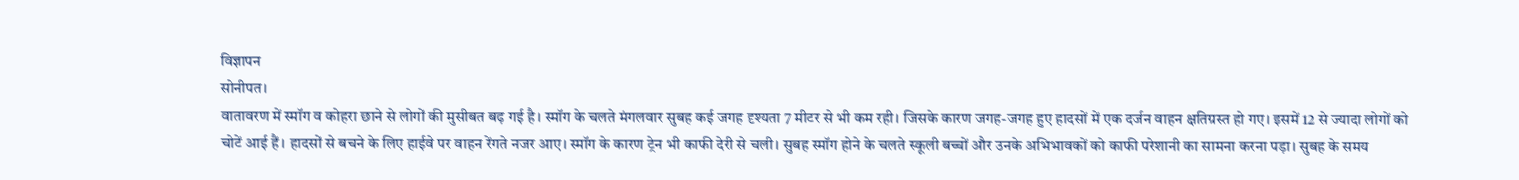विज्ञापन
सोनीपत।
वातावरण में स्मॉग व कोहरा छाने से लोगों की मुसीबत बढ़ गई है। स्मॉग के चलते मंगलवार सुबह कई जगह दृश्यता 7 मीटर से भी कम रही। जिसके कारण जगह-जगह हुए हादसों में एक दर्जन वाहन क्षतिग्रस्त हो गए। इसमें 12 से ज्यादा लोगों को चोटें आई हैं। हादसों से बचने के लिए हाईवे पर वाहन रेंगते नजर आए। स्मॉग के कारण ट्रेन भी काफी देरी से चली। सुबह स्मॉग होने के चलते स्कूली बच्चों और उनके अभिभावकों को काफी परेशानी का सामना करना पड़ा। सुबह के समय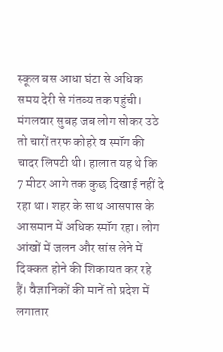स्कूल बस आधा घंटा से अधिक समय देरी से गंतव्य तक पहुंची।
मंगलवार सुबह जब लोग सोकर उठे तो चारों तरफ कोहरे व स्मॉग की चादर लिपटी थी। हालात यह थे कि 7 मीटर आगे तक कुछ दिखाई नहीं दे रहा था। शहर के साथ आसपास के आसमान में अधिक स्मॉग रहा। लोग आंखों में जलन और सांस लेने में दिक्कत होने की शिकायत कर रहे हैं। वैज्ञानिकों की मानें तो प्रदेश में लगातार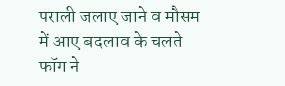पराली जलाए जाने व मौसम में आए बदलाव के चलते फॉग ने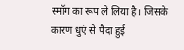स्मॉग का रूप ले लिया है। जिसके कारण धुएं से पैदा हुई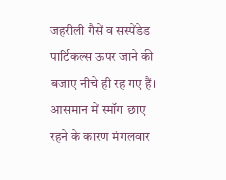जहरीली गैसें व सस्पेंडेड पार्टिकल्स ऊपर जाने की बजाए नीचे ही रह गए हैं। आसमान में स्मॉग छाए रहने के कारण मंगलवार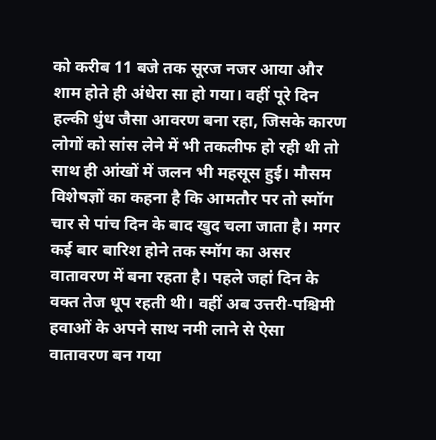को करीब 11 बजे तक सूरज नजर आया और शाम होते ही अंधेरा सा हो गया। वहीं पूरे दिन हल्की धुंध जैसा आवरण बना रहा, जिसके कारण लोगों को सांस लेने में भी तकलीफ हो रही थी तो साथ ही आंखों में जलन भी महसूस हुई। मौसम विशेषज्ञों का कहना है कि आमतौर पर तो स्मॉग चार से पांच दिन के बाद खुद चला जाता है। मगर कई बार बारिश होने तक स्मॉग का असर वातावरण में बना रहता है। पहले जहां दिन के वक्त तेज धूप रहती थी। वहीं अब उत्तरी-पश्चिमी हवाओं के अपने साथ नमी लाने से ऐसा वातावरण बन गया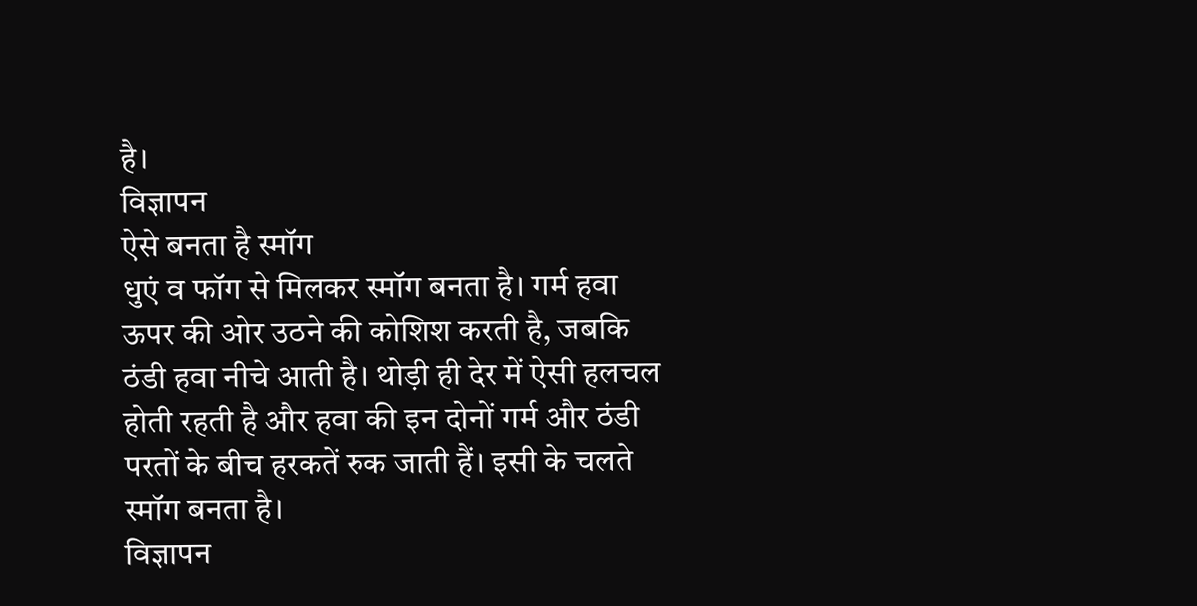है।
विज्ञापन
ऐसे बनता है स्मॉग
धुएं व फॉग से मिलकर स्मॉग बनता है। गर्म हवा ऊपर की ओर उठने की कोशिश करती है, जबकि ठंडी हवा नीचे आती है। थोड़ी ही देर में ऐसी हलचल होती रहती है और हवा की इन दोनों गर्म और ठंडी परतों के बीच हरकतें रुक जाती हैं। इसी के चलते स्मॉग बनता है।
विज्ञापन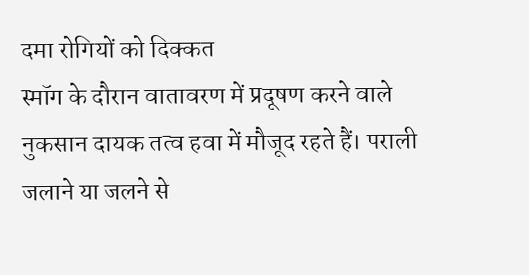दमा रोगियों को दिक्कत
स्मॉग के दौरान वातावरण में प्रदूषण करने वाले नुकसान दायक तत्व हवा में मौजूद रहते हैं। पराली जलाने या जलने से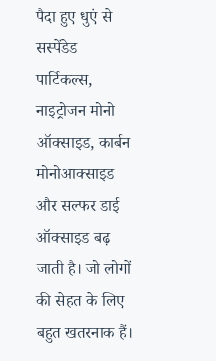पैदा हुए धुएं से सस्पेंडेड पार्टिकल्स, नाइट्रोजन मोनो ऑक्साइड, कार्बन मोनोआक्साइड और सल्फर डाई ऑक्साइड बढ़ जाती है। जो लोगों की सेहत के लिए बहुत खतरनाक हैं।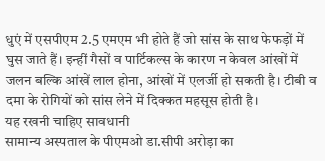धुएं में एसपीएम 2.5 एमएम भी होते हैं जो सांस के साथ फेफड़ों में घुस जाते हैं। इन्हीं गैसों व पार्टिकल्स के कारण न केवल आंखों में जलन बल्कि आंखें लाल होना, आंखों में एलर्जी हो सकती है। टीबी व दमा के रोगियों को सांस लेने में दिक्कत महसूस होती है।
यह रखनी चाहिए सावधानी
सामान्य अस्पताल के पीएमओ डा.सीपी अरोड़ा का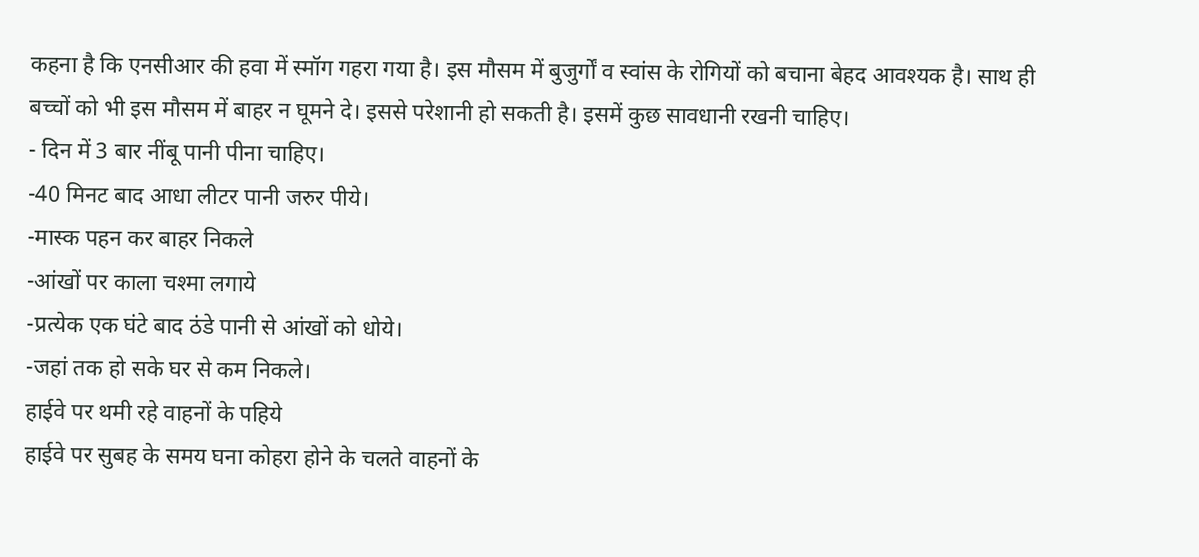कहना है कि एनसीआर की हवा में स्मॉग गहरा गया है। इस मौसम में बुजुर्गों व स्वांस के रोगियों को बचाना बेहद आवश्यक है। साथ ही बच्चों को भी इस मौसम में बाहर न घूमने दे। इससे परेशानी हो सकती है। इसमें कुछ सावधानी रखनी चाहिए।
- दिन में 3 बार नींबू पानी पीना चाहिए।
-40 मिनट बाद आधा लीटर पानी जरुर पीये।
-मास्क पहन कर बाहर निकले
-आंखों पर काला चश्मा लगाये
-प्रत्येक एक घंटे बाद ठंडे पानी से आंखों को धोये।
-जहां तक हो सके घर से कम निकले।
हाईवे पर थमी रहे वाहनों के पहिये
हाईवे पर सुबह के समय घना कोहरा होने के चलते वाहनों के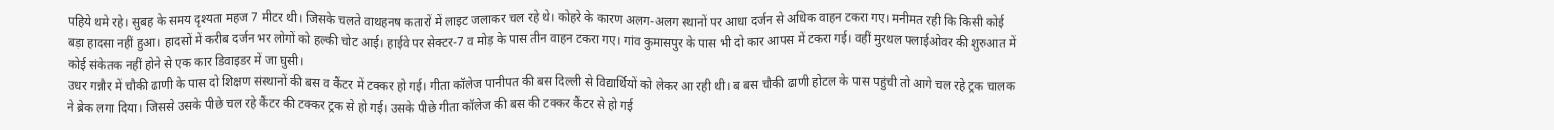पहिये थमे रहे। सुबह के समय दृश्यता महज 7 मीटर थी। जिसके चलते वाथहनष कतारों में लाइट जलाकर चल रहे थे। कोहरे के कारण अलग-अलग स्थानों पर आधा दर्जन से अधिक वाहन टकरा गए। मनीमत रही कि किसी कोई बड़ा हादसा नहीं हुआ। हादसों में करीब दर्जन भर लोगों को हल्की चोट आई। हाईवे पर सेक्टर-7 व मोड़ के पास तीन वाहन टकरा गए। गांव कुमासपुर के पास भी दो कार आपस में टकरा गई। वहीं मुरथल फ्लाईओवर की शुरुआत में कोई संकेतक नहीं होने से एक कार डिवाइडर में जा घुसी।
उधर गन्नौर में चौकी ढाणी के पास दो शिक्षण संस्थानों की बस व कैंटर में टक्कर हो गई। गीता कॉलेज पानीपत की बस दिल्ली से विद्यार्थियों को लेकर आ रही थी। ब बस चौकी ढाणी होटल के पास पहुंची तो आगे चल रहे ट्रक चालक ने ब्रेक लगा दिया। जिससे उसके पीछे चल रहे कैंटर की टक्कर ट्रक से हो गई। उसके पीछे गीता कॉलेज की बस की टक्कर कैंटर से हो गई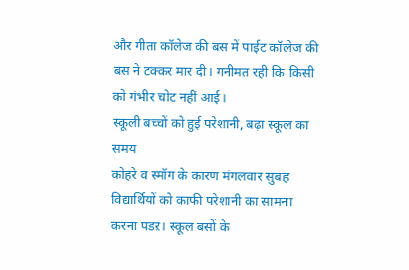और गीता कॉलेज की बस में पाईट कॉलेज की बस ने टक्कर मार दी। गनीमत रही कि किसी को गंभीर चोट नहीं आई।
स्कूली बच्चों को हुई परेशानी, बढ़ा स्कूल का समय
कोहरे व स्मॉग के कारण मंगलवार सुबह विद्यार्थियों को काफी परेशानी का सामना करना पडऱ। स्कूल बसों के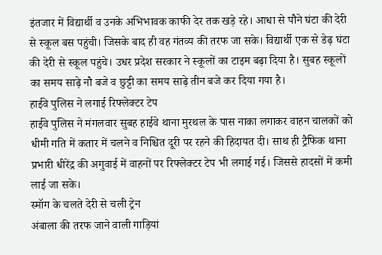इंतजार में विद्यार्थी व उनके अभिभावक काफी देर तक खड़े रहे। आधा से पौने घंटा की देरी से स्कूल बस पहुंची। जिसके बाद ही वह गंतव्य की तरफ जा सके। विद्यार्थी एक से डेढ़ घंटा की देरी से स्कूल पहुंचे। उधर प्रदेश सरकार ने स्कूलों का टाइम बढ़ा दिया है। सुबह स्कूलों का समय साढ़े नौ बजे व छुट्टी का समय साढ़े तीन बजे कर दिया गया है।
हाईवे पुलिस ने लगाई रिफ्लेक्टर टेप
हाईवे पुलिस ने मंगलवार सुबह हाईवे थाना मुरथल के पास नाका लगाकर वाहन चालकों को धीमी गति में कतार में चलने व निश्चित दूरी पर रहने की हिदायत दी। साथ ही ट्रैफिक थाना प्रभारी धीरेंद्र की अगुवाई में वाहनों पर रिफ्लेक्टर टेप भी लगाई गई। जिससे हादसों में कमी लाई जा सके।
स्मॉग के चलते देरी से चली ट्रेन
अंबाला की तरफ जाने वाली गाड़ियां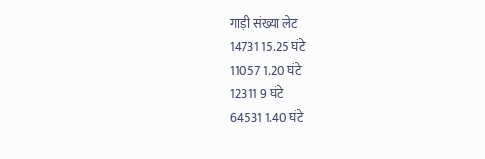गाड़ी संख्या लेट
14731 15.25 घंटे
11057 1.20 घंटे
12311 9 घंटे
64531 1.40 घंटे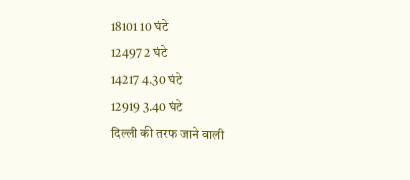18101 10 घंटे
12497 2 घंटे
14217 4.30 घंटे
12919 3.40 घंटे
दिल्ली की तरफ जाने वाली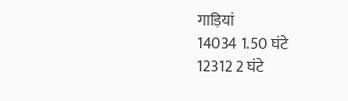गाड़ियां
14034 1.50 घंटे
12312 2 घंटे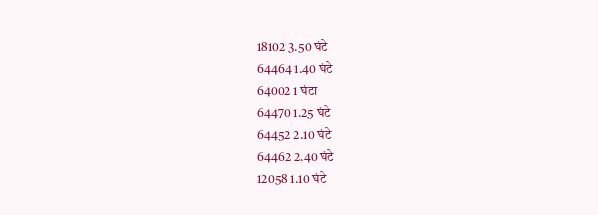18102 3.50 घंटे
64464 1.40 घंटे
64002 1 घंटा
64470 1.25 घंटे
64452 2.10 घंटे
64462 2.40 घंटे
12058 1.10 घंटे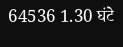64536 1.30 घंटे